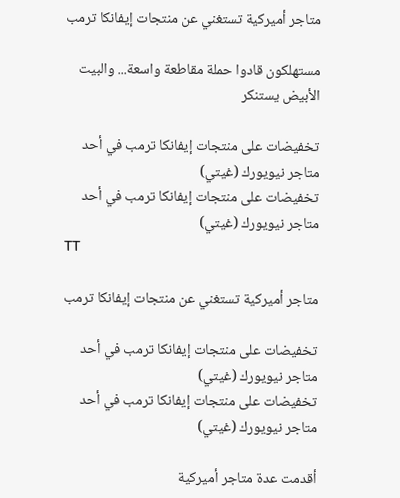متاجر أميركية تستغني عن منتجات إيفانكا ترمب

مستهلكون قادوا حملة مقاطعة واسعة... والبيت الأبيض يستنكر

تخفيضات على منتجات إيفانكا ترمب في أحد متاجر نيويورك (غيتي)
تخفيضات على منتجات إيفانكا ترمب في أحد متاجر نيويورك (غيتي)
TT

متاجر أميركية تستغني عن منتجات إيفانكا ترمب

تخفيضات على منتجات إيفانكا ترمب في أحد متاجر نيويورك (غيتي)
تخفيضات على منتجات إيفانكا ترمب في أحد متاجر نيويورك (غيتي)

أقدمت عدة متاجر أميركية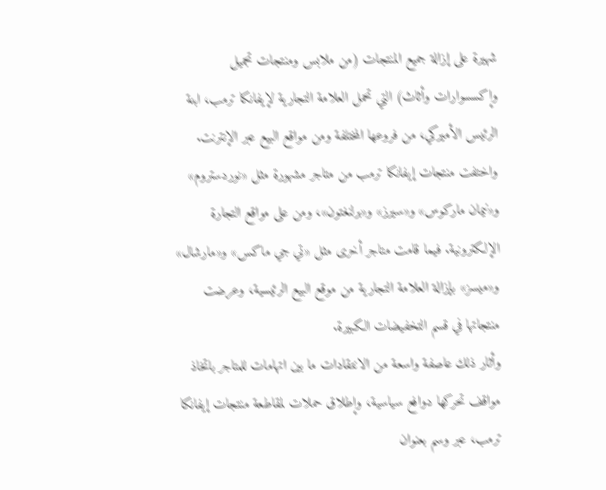شهيرة على إزالة جميع المنتجات (من ملابس ومنتجات تجميل وإكسسوارات وأثاث) التي تحمل العلامة التجارية لإيفانكا ترمب، ابنة الرئيس الأميركي، من فروعها المختلفة ومن مواقع البيع عبر الإنترنت.
واختفت منتجات إيفانكا ترمب من متاجر مشهورة مثل «نوردستروم» و«نيمان ماركوس» و«سيرز» و«برلنغتون»، ومن على مواقع التجارة الإلكترونية. فيما قامت متاجر أخرى مثل «تي جي ماكس» و«مارشال» و«ميسز» بإزالة العلامة التجارية من موقع البيع الرئيسية، وعرضت منتجاتها في قسم التخفيضات الكبيرة.
وأثار ذلك عاصفة واسعة من الانتقادات ما بين اتهامات للمتاجر باتخاذ مواقف تحركها دوافع سياسية، وإطلاق حملات لمقاطعة منتجات إيفانكا ترمب، عبر وسم بعنوان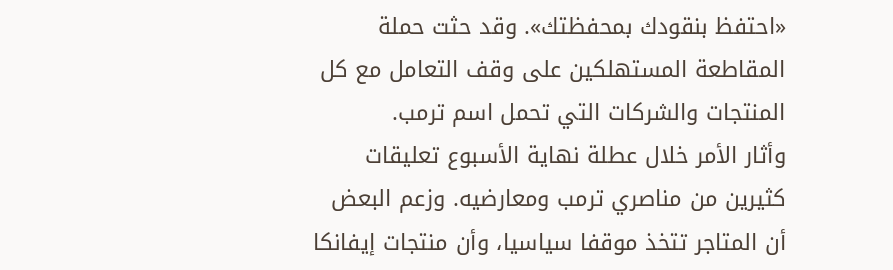«احتفظ بنقودك بمحفظتك». وقد حثت حملة المقاطعة المستهلكين على وقف التعامل مع كل المنتجات والشركات التي تحمل اسم ترمب.
وأثار الأمر خلال عطلة نهاية الأسبوع تعليقات كثيرين من مناصري ترمب ومعارضيه. وزعم البعض أن المتاجر تتخذ موقفا سياسيا، وأن منتجات إيفانكا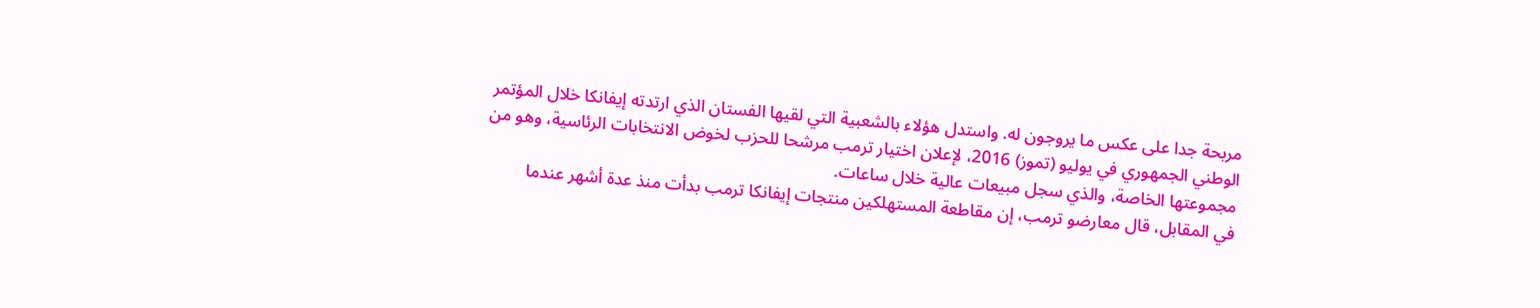مربحة جدا على عكس ما يروجون له. واستدل هؤلاء بالشعبية التي لقيها الفستان الذي ارتدته إيفانكا خلال المؤتمر الوطني الجمهوري في يوليو (تموز) 2016، لإعلان اختيار ترمب مرشحا للحزب لخوض الانتخابات الرئاسية، وهو من مجموعتها الخاصة، والذي سجل مبيعات عالية خلال ساعات.
في المقابل، قال معارضو ترمب، إن مقاطعة المستهلكين منتجات إيفانكا ترمب بدأت منذ عدة أشهر عندما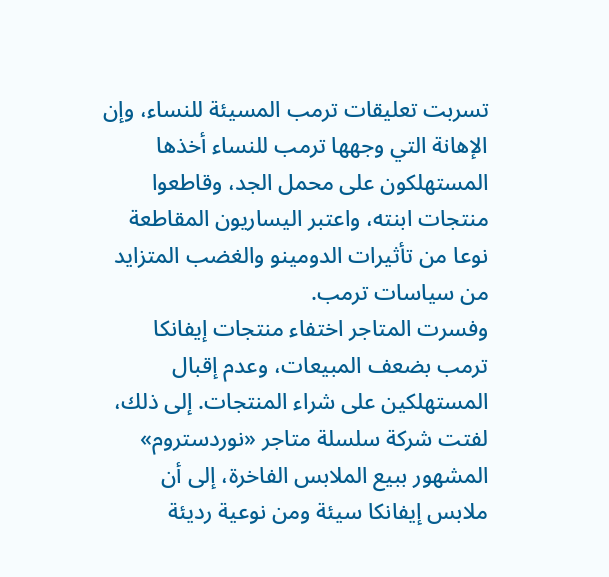تسربت تعليقات ترمب المسيئة للنساء، وإن الإهانة التي وجهها ترمب للنساء أخذها المستهلكون على محمل الجد، وقاطعوا منتجات ابنته، واعتبر اليساريون المقاطعة نوعا من تأثيرات الدومينو والغضب المتزايد من سياسات ترمب.
وفسرت المتاجر اختفاء منتجات إيفانكا ترمب بضعف المبيعات، وعدم إقبال المستهلكين على شراء المنتجات. إلى ذلك، لفتت شركة سلسلة متاجر «نوردستروم» المشهور ببيع الملابس الفاخرة، إلى أن ملابس إيفانكا سيئة ومن نوعية رديئة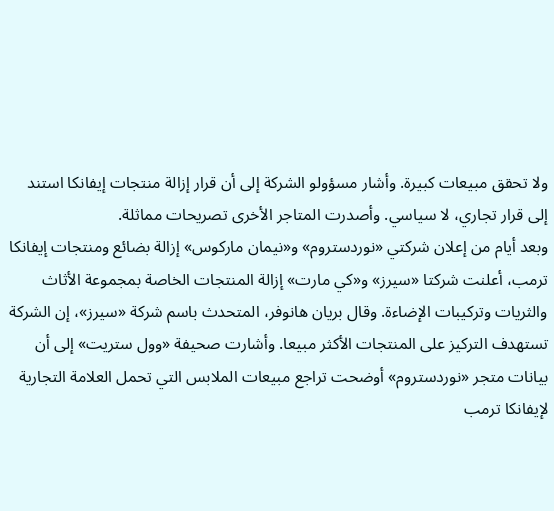ولا تحقق مبيعات كبيرة. وأشار مسؤولو الشركة إلى أن قرار إزالة منتجات إيفانكا استند إلى قرار تجاري، لا سياسي. وأصدرت المتاجر الأخرى تصريحات مماثلة.
وبعد أيام من إعلان شركتي «نوردستروم» و«نيمان ماركوس» إزالة بضائع ومنتجات إيفانكا ترمب، أعلنت شركتا «سيرز» و«كي مارت» إزالة المنتجات الخاصة بمجموعة الأثاث والثريات وتركيبات الإضاءة. وقال بريان هانوفر، المتحدث باسم شركة «سيرز»، إن الشركة تستهدف التركيز على المنتجات الأكثر مبيعا. وأشارت صحيفة «وول ستريت» إلى أن بيانات متجر «نوردستروم» أوضحت تراجع مبيعات الملابس التي تحمل العلامة التجارية لإيفانكا ترمب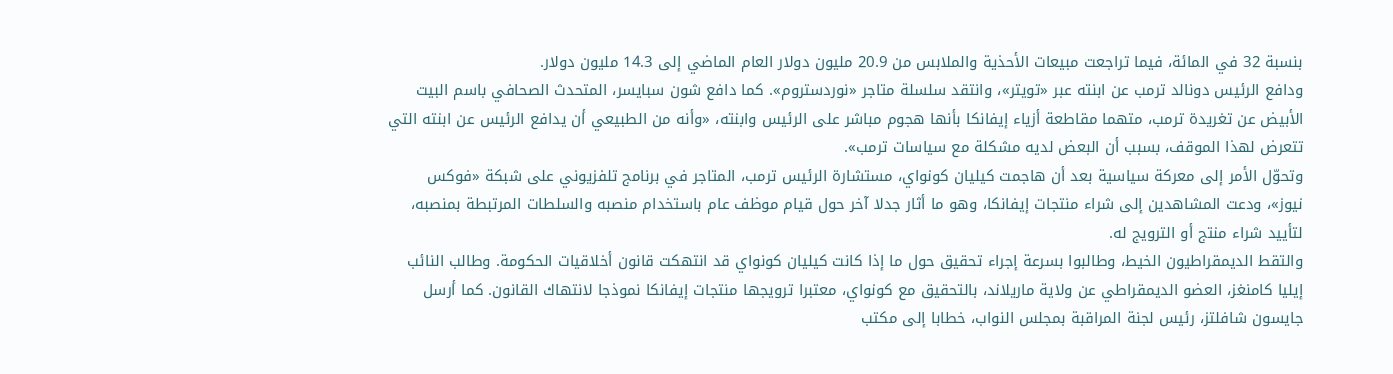بنسبة 32 في المائة، فيما تراجعت مبيعات الأحذية والملابس من 20.9 مليون دولار العام الماضي إلى 14.3 مليون دولار.
ودافع الرئيس دونالد ترمب عن ابنته عبر «تويتر»، وانتقد سلسلة متاجر «نوردستروم». كما دافع شون سبايسر، المتحدث الصحافي باسم البيت الأبيض عن تغريدة ترمب، متهما مقاطعة أزياء إيفانكا بأنها هجوم مباشر على الرئيس وابنته، «وأنه من الطبيعي أن يدافع الرئيس عن ابنته التي تتعرض لهذا الموقف، بسبب أن البعض لديه مشكلة مع سياسات ترمب».
وتحوّل الأمر إلى معركة سياسية بعد أن هاجمت كيليان كونواي، مستشارة الرئيس ترمب، المتاجر في برنامج تلفزيوني على شبكة «فوكس نيوز»، ودعت المشاهدين إلى شراء منتجات إيفانكا، وهو ما أثار جدلا آخر حول قيام موظف عام باستخدام منصبه والسلطات المرتبطة بمنصبه، لتأييد شراء منتج أو الترويج له.
والتقط الديمقراطيون الخيط، وطالبوا بسرعة إجراء تحقيق حول ما إذا كانت كيليان كونواي قد انتهكت قانون أخلاقيات الحكومة. وطالب النائب إيليا كامنغز، العضو الديمقراطي عن ولاية ماريلاند، بالتحقيق مع كونواي، معتبرا ترويجها منتجات إيفانكا نموذجا لانتهاك القانون. كما أرسل جايسون شافلتز، رئيس لجنة المراقبة بمجلس النواب، خطابا إلى مكتب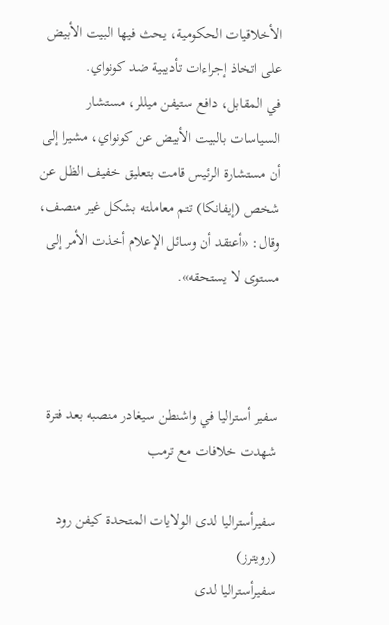الأخلاقيات الحكومية، يحث فيها البيت الأبيض على اتخاذ إجراءات تأديبية ضد كونواي.
في المقابل، دافع ستيفن ميللر، مستشار السياسات بالبيت الأبيض عن كونواي، مشيرا إلى أن مستشارة الرئيس قامت بتعليق خفيف الظل عن شخص (إيفانكا) تتم معاملته بشكل غير منصف، وقال: «أعتقد أن وسائل الإعلام أخذت الأمر إلى مستوى لا يستحقه».



سفير أستراليا في واشنطن سيغادر منصبه بعد فترة شهدت خلافات مع ترمب

سفيرأستراليا لدى الولايات المتحدة كيفن رود (رويترز)
سفيرأستراليا لدى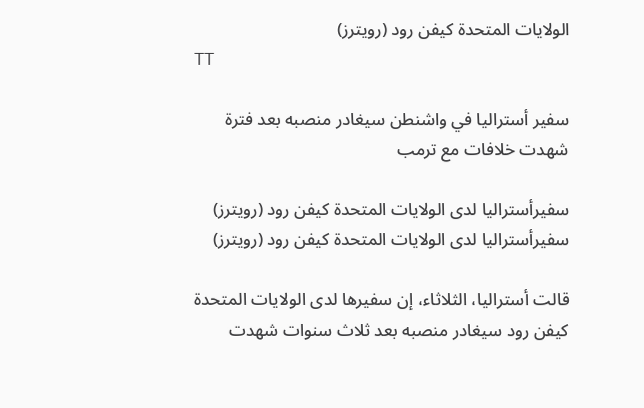الولايات المتحدة كيفن رود (رويترز)
TT

سفير أستراليا في واشنطن سيغادر منصبه بعد فترة شهدت خلافات مع ترمب

سفيرأستراليا لدى الولايات المتحدة كيفن رود (رويترز)
سفيرأستراليا لدى الولايات المتحدة كيفن رود (رويترز)

قالت أستراليا، الثلاثاء، إن سفيرها لدى الولايات المتحدة كيفن رود سيغادر منصبه بعد ثلاث سنوات شهدت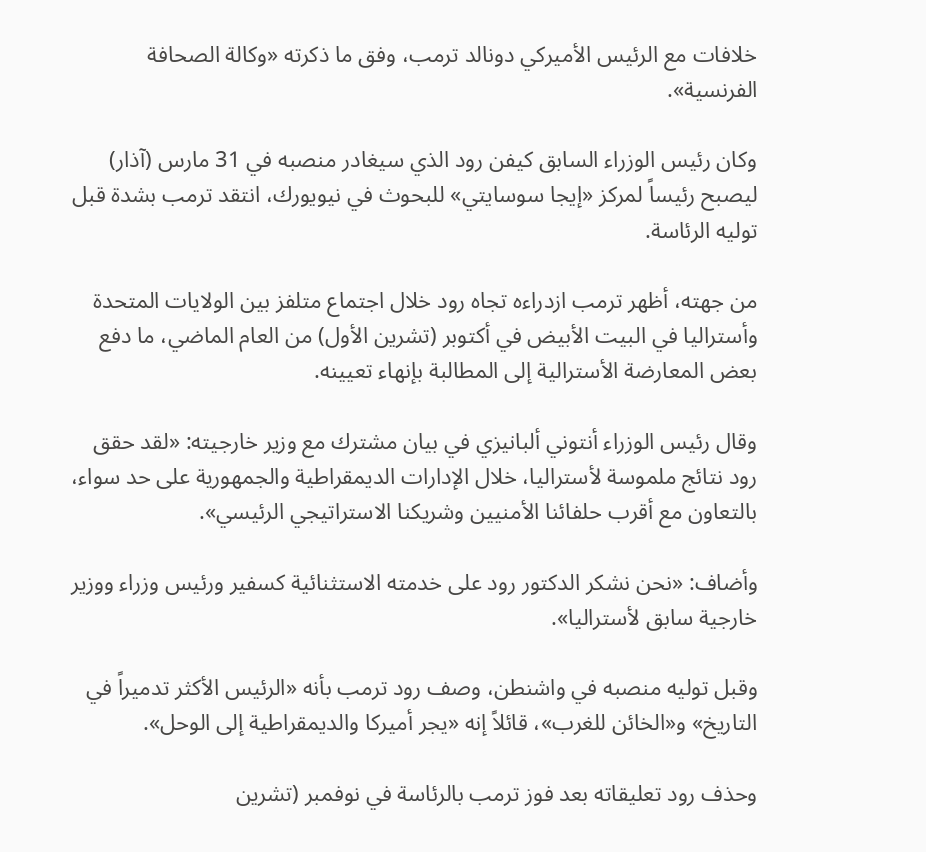خلافات مع الرئيس الأميركي دونالد ترمب، وفق ما ذكرته «وكالة الصحافة الفرنسية».

وكان رئيس الوزراء السابق كيفن رود الذي سيغادر منصبه في 31 مارس (آذار) ليصبح رئيساً لمركز «إيجا سوسايتي» للبحوث في نيويورك، انتقد ترمب بشدة قبل توليه الرئاسة.

من جهته، أظهر ترمب ازدراءه تجاه رود خلال اجتماع متلفز بين الولايات المتحدة وأستراليا في البيت الأبيض في أكتوبر (تشرين الأول) من العام الماضي، ما دفع بعض المعارضة الأسترالية إلى المطالبة بإنهاء تعيينه.

وقال رئيس الوزراء أنتوني ألبانيزي في بيان مشترك مع وزير خارجيته: «لقد حقق رود نتائج ملموسة لأستراليا، خلال الإدارات الديمقراطية والجمهورية على حد سواء، بالتعاون مع أقرب حلفائنا الأمنيين وشريكنا الاستراتيجي الرئيسي».

وأضاف: «نحن نشكر الدكتور رود على خدمته الاستثنائية كسفير ورئيس وزراء ووزير خارجية سابق لأستراليا».

وقبل توليه منصبه في واشنطن، وصف رود ترمب بأنه «الرئيس الأكثر تدميراً في التاريخ» و«الخائن للغرب»، قائلاً إنه «يجر أميركا والديمقراطية إلى الوحل».

وحذف رود تعليقاته بعد فوز ترمب بالرئاسة في نوفمبر (تشرين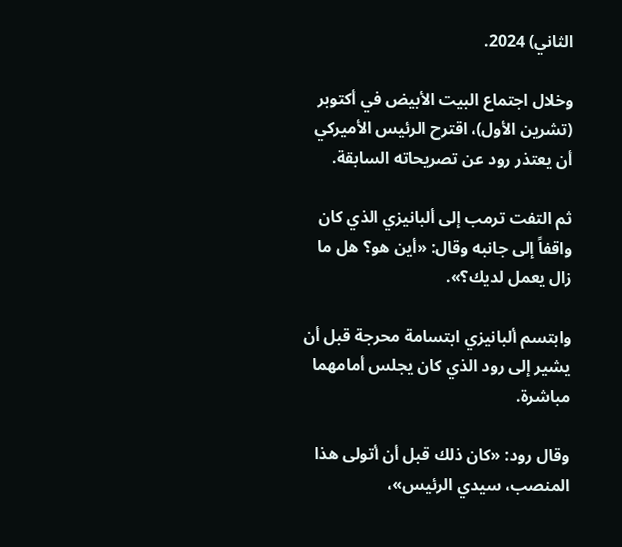الثاني) 2024.

وخلال اجتماع البيت الأبيض في أكتوبر (تشرين الأول)، اقترح الرئيس الأميركي أن يعتذر رود عن تصريحاته السابقة.

ثم التفت ترمب إلى ألبانيزي الذي كان واقفاً إلى جانبه وقال: «أين هو؟ هل ما زال يعمل لديك؟».

وابتسم ألبانيزي ابتسامة محرجة قبل أن يشير إلى رود الذي كان يجلس أمامهما مباشرة.

وقال رود: «كان ذلك قبل أن أتولى هذا المنصب، سيدي الرئيس»،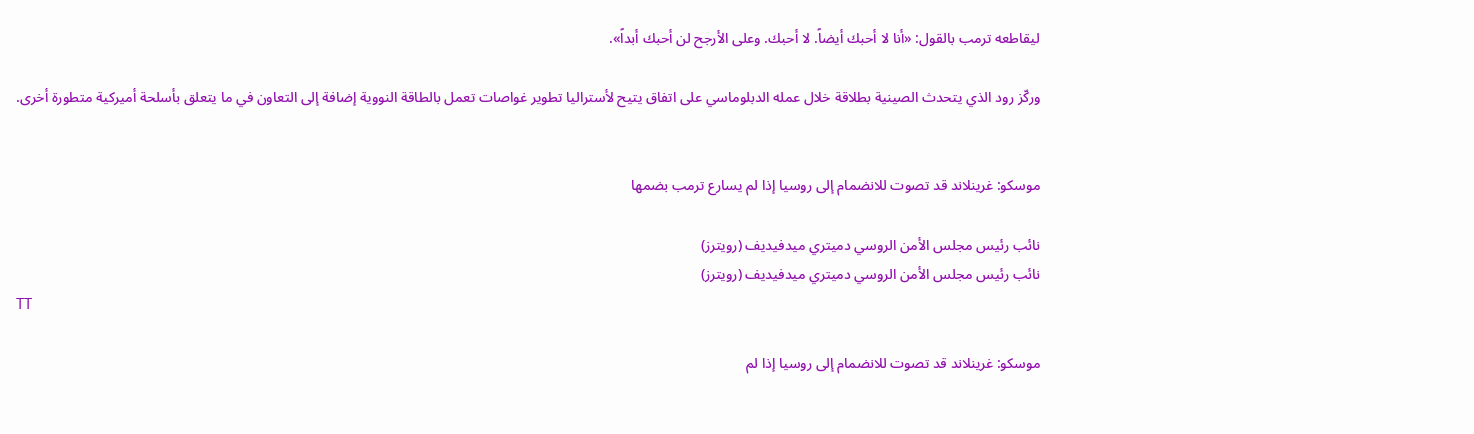ليقاطعه ترمب بالقول: «أنا لا أحبك أيضاً. لا أحبك. وعلى الأرجح لن أحبك أبداً».

وركّز رود الذي يتحدث الصينية بطلاقة خلال عمله الدبلوماسي على اتفاق يتيح لأستراليا تطوير غواصات تعمل بالطاقة النووية إضافة إلى التعاون في ما يتعلق بأسلحة أميركية متطورة أخرى.


موسكو: غرينلاند قد تصوت للانضمام إلى روسيا إذا لم يسارع ترمب بضمها

نائب رئيس مجلس الأمن الروسي دميتري ميدفيديف (رويترز)
نائب رئيس مجلس الأمن الروسي دميتري ميدفيديف (رويترز)
TT

موسكو: غرينلاند قد تصوت للانضمام إلى روسيا إذا لم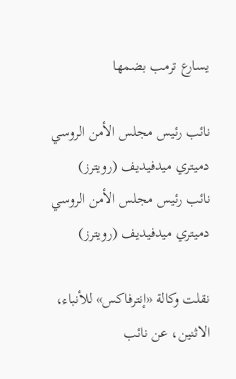يسارع ترمب بضمها

نائب رئيس مجلس الأمن الروسي دميتري ميدفيديف (رويترز)
نائب رئيس مجلس الأمن الروسي دميتري ميدفيديف (رويترز)

نقلت وكالة «إنترفاكس» للأنباء، الاثنين، عن نائب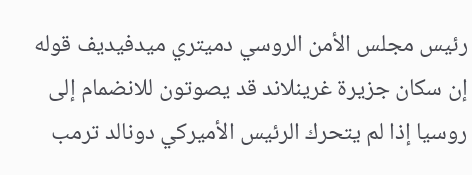رئيس مجلس الأمن الروسي دميتري ميدفيديف قوله إن سكان جزيرة غرينلاند قد يصوتون للانضمام إلى روسيا إذا لم يتحرك الرئيس الأميركي دونالد ترمب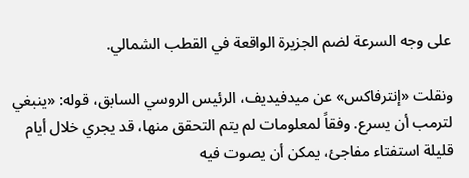على وجه السرعة لضم الجزيرة الواقعة في القطب الشمالي.

ونقلت «إنترفاكس» عن ميدفيديف، الرئيس الروسي ‌السابق، قوله: «ينبغي لترمب أن يسرع. وفقاً لمعلومات لم يتم ‌التحقق منها، قد يجري خلال أيام قليلة استفتاء مفاجئ، يمكن أن يصوت فيه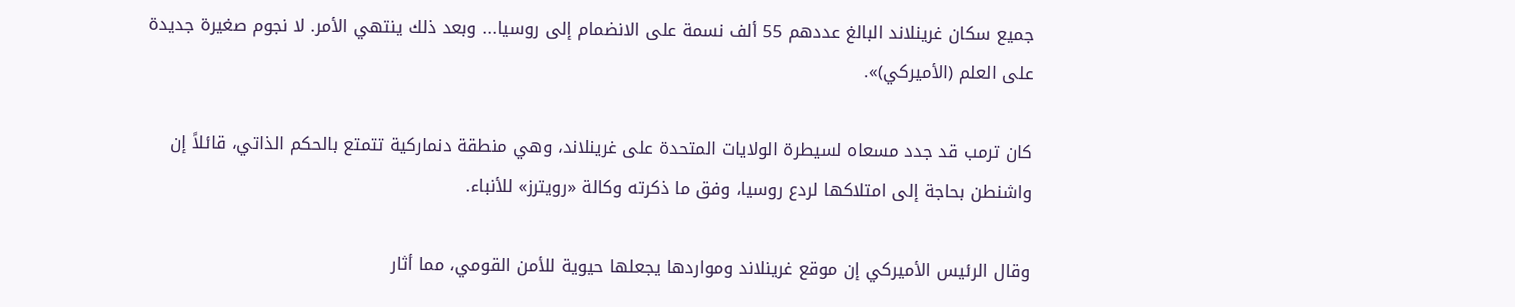جميع سكان غرينلاند البالغ عددهم 55 ألف نسمة على الانضمام إلى روسيا... وبعد ذلك ينتهي الأمر. لا نجوم صغيرة جديدة على العلم (الأميركي)».

كان ‌ترمب قد جدد مسعاه لسيطرة الولايات المتحدة على غرينلاند، وهي منطقة دنماركية تتمتع بالحكم الذاتي، قائلاً إن واشنطن بحاجة إلى امتلاكها لردع روسيا، وفق ما ذكرته وكالة «رويترز» للأنباء.

وقال الرئيس الأميركي إن موقع غرينلاند ومواردها يجعلها حيوية للأمن القومي، مما أثار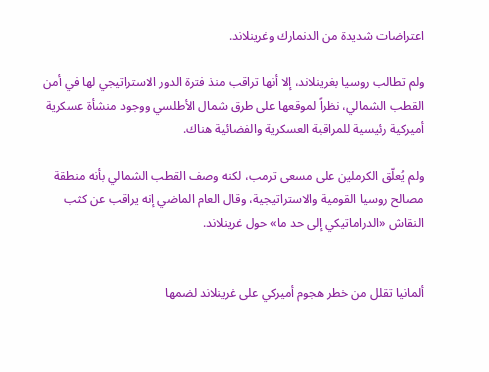اعتراضات شديدة من الدنمارك وغرينلاند.

ولم تطالب روسيا بغرينلاند، إلا أنها تراقب منذ فترة الدور الاستراتيجي لها في أمن القطب الشمالي، نظراً لموقعها على طرق شمال الأطلسي ووجود منشأة عسكرية أميركية رئيسية للمراقبة العسكرية والفضائية هناك.

ولم يُعلّق الكرملين على مسعى ترمب، لكنه وصف القطب الشمالي بأنه منطقة مصالح روسيا القومية والاستراتيجية، وقال العام الماضي إنه يراقب عن ‌كثب النقاش «الدراماتيكي إلى حد ما» حول غرينلاند.


ألمانيا تقلل من خطر هجوم أميركي على غرينلاند لضمها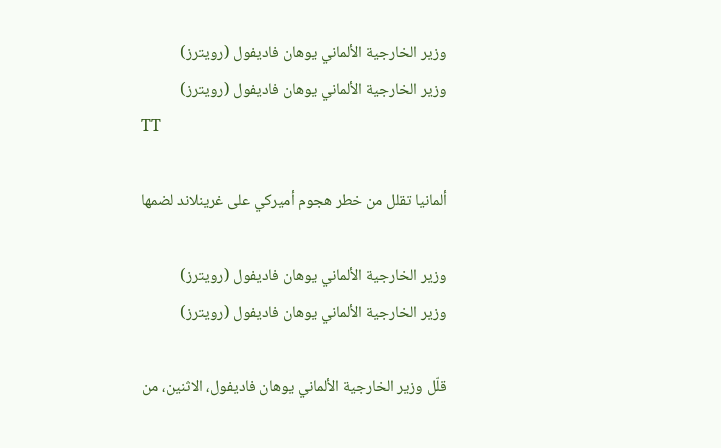وزير الخارجية الألماني يوهان فاديفول (رويترز)
وزير الخارجية الألماني يوهان فاديفول (رويترز)
TT

ألمانيا تقلل من خطر هجوم أميركي على غرينلاند لضمها

وزير الخارجية الألماني يوهان فاديفول (رويترز)
وزير الخارجية الألماني يوهان فاديفول (رويترز)

قلّل وزير الخارجية الألماني يوهان فاديفول، الاثنين، من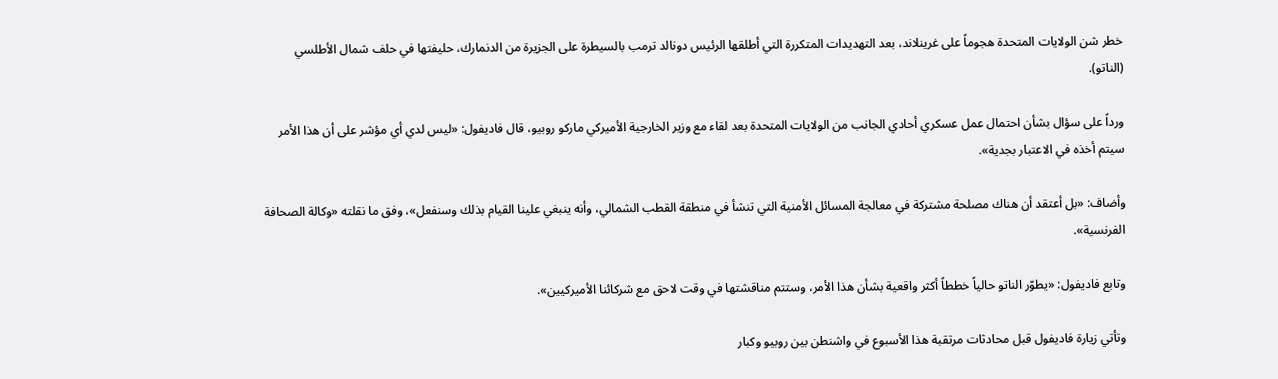خطر شن الولايات المتحدة هجوماً على غرينلاند، بعد التهديدات المتكررة التي أطلقها الرئيس دونالد ترمب بالسيطرة على الجزيرة من الدنمارك، حليفتها في حلف شمال الأطلسي (الناتو).

ورداً على سؤال بشأن احتمال عمل عسكري أحادي الجانب من الولايات المتحدة بعد لقاء مع وزير الخارجية الأميركي ماركو روبيو، قال فاديفول: «ليس لدي أي مؤشر على أن هذا الأمر سيتم أخذه في الاعتبار بجدية».

وأضاف: «بل أعتقد أن هناك مصلحة مشتركة في معالجة المسائل الأمنية التي تنشأ في منطقة القطب الشمالي، وأنه ينبغي علينا القيام بذلك وسنفعل»، وفق ما نقلته «وكالة الصحافة الفرنسية».

وتابع فاديفول: «يطوّر الناتو حالياً خططاً أكثر واقعية بشأن هذا الأمر، وستتم مناقشتها في وقت لاحق مع شركائنا الأميركيين».

وتأتي زيارة فاديفول قبل محادثات مرتقبة هذا الأسبوع في واشنطن بين روبيو وكبار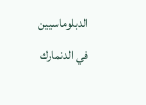الدبلوماسيين في الدنمارك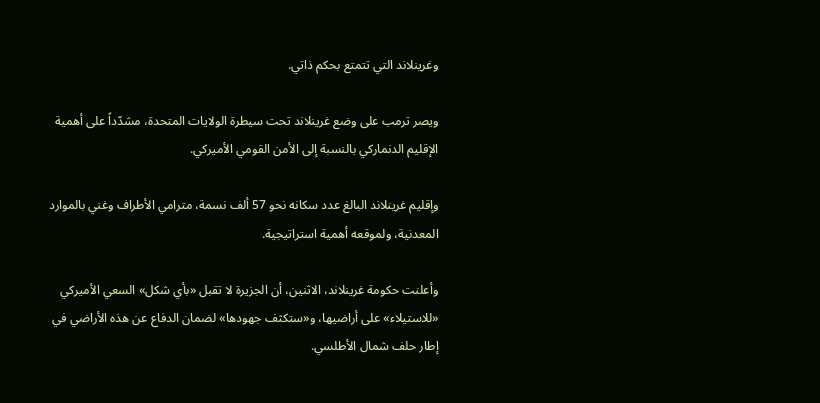وغرينلاند التي تتمتع بحكم ذاتي.

ويصر ترمب على وضع غرينلاند تحت سيطرة الولايات المتحدة، مشدّداً على أهمية الإقليم الدنماركي بالنسبة إلى الأمن القومي الأميركي.

وإقليم غرينلاند البالغ عدد سكانه نحو 57 ألف نسمة، مترامي الأطراف وغني بالموارد المعدنية، ولموقعه أهمية استراتيجية.

وأعلنت حكومة غرينلاند، الاثنين، أن الجزيرة لا تقبل «بأي شكل» السعي الأميركي «للاستيلاء» على أراضيها، و«ستكثف جهودها» لضمان الدفاع عن هذه الأراضي في إطار حلف شمال الأطلسي.